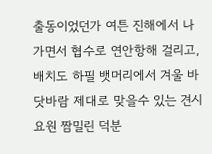출동이었던가 여튼 진해에서 나가면서 협수로 연안항해 걸리고, 배치도 하필 뱃머리에서 겨울 바닷바람 제대로 맞을수 있는 견시요원 짬밀린 덕분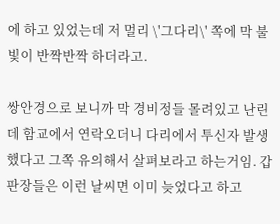에 하고 있었는데 저 멀리 \'그다리\' 쪽에 막 불빛이 반짝반짝 하더라고.

쌍안경으로 보니까 막 경비정들 몰려있고 난린데 함교에서 연락오더니 다리에서 투신자 발생했다고 그쪽 유의해서 살펴보라고 하는거임. 갑판장들은 이런 날씨면 이미 늦었다고 하고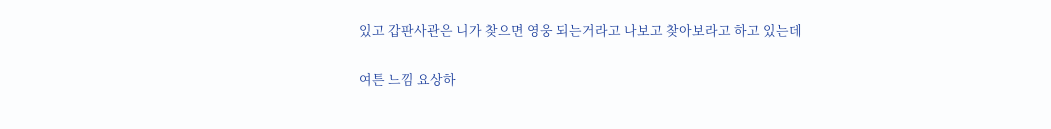있고 갑판사관은 니가 찾으면 영웅 되는거라고 나보고 찾아보라고 하고 있는데

여튼 느낌 요상하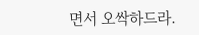면서 오싹하드라.